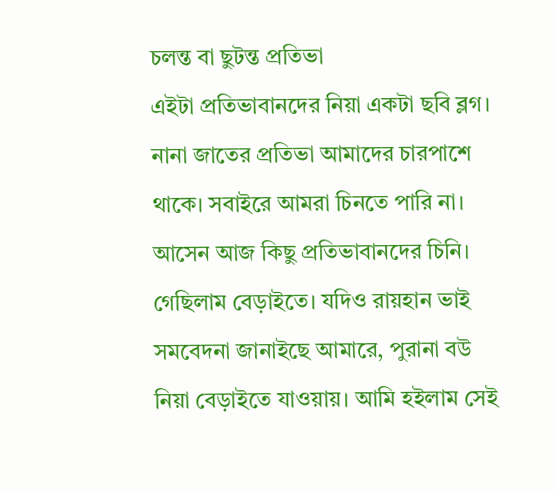চলন্ত বা ছুটন্ত প্রতিভা
এইটা প্রতিভাবানদের নিয়া একটা ছবি ব্লগ। নানা জাতের প্রতিভা আমাদের চারপাশে থাকে। সবাইরে আমরা চিনতে পারি না। আসেন আজ কিছু প্রতিভাবানদের চিনি।
গেছিলাম বেড়াইতে। যদিও রায়হান ভাই সমবেদনা জানাইছে আমারে, পুরানা বউ নিয়া বেড়াইতে যাওয়ায়। আমি হইলাম সেই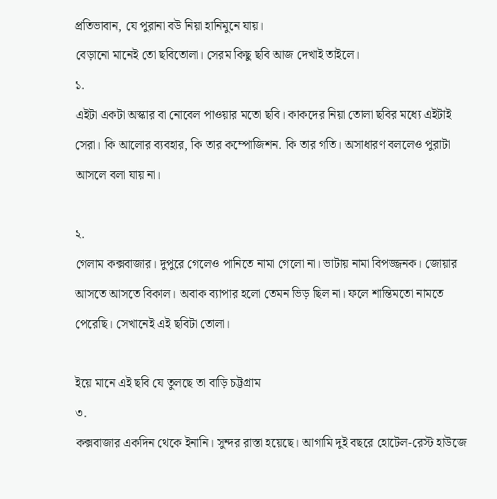প্রতিভাবান, যে পুরানা বউ নিয়া হানিমুনে যায়।
বেড়ানো মানেই তো ছবিতোলা। সেরম কিছু ছবি আজ দেখাই তাইলে।
১.
এইটা একটা অস্কার বা নোবেল পাওয়ার মতো ছবি। কাকদের নিয়া তোলা ছবির মধ্যে এইটাই সেরা। কি আলোর ব্যবহার, কি তার কম্পোজিশন. কি তার গতি। অসাধারণ বললেও পুরাটা আসলে বলা যায় না।

২.
গেলাম কক্সবাজার। দুপুরে গেলেও পানিতে নামা গেলো না। ভাটায় নামা বিপজ্জনক। জোয়ার আসতে আসতে বিকাল। অবাক ব্যাপার হলো তেমন ভিড় ছিল না। ফলে শান্তিমতো নামতে পেরেছি। সেখানেই এই ছবিটা তোলা।

ইয়ে মানে এই ছবি যে তুলছে তা বাড়ি চট্টগ্রাম
৩.
কক্সবাজার একদিন থেকে ইনানি। সুন্দর রাস্তা হয়েছে। আগামি দুই বছরে হোটেল-রেস্ট হাউজে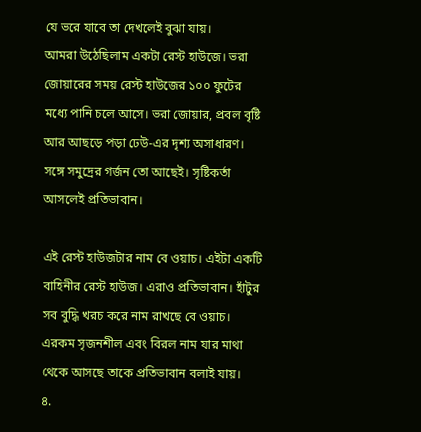যে ভরে যাবে তা দেখলেই বুঝা যায়।
আমরা উঠেছিলাম একটা রেস্ট হাউজে। ভরা জোয়ারের সময় রেস্ট হাউজের ১০০ ফুটের মধ্যে পানি চলে আসে। ভরা জোয়ার, প্রবল বৃষ্টি আর আছড়ে পড়া ঢেউ-এর দৃশ্য অসাধারণ। সঙ্গে সমুদ্রের গর্জন তো আছেই। সৃষ্টিকর্তা আসলেই প্রতিভাবান।

এই রেস্ট হাউজটার নাম বে ওয়াচ। এইটা একটি বাহিনীর রেস্ট হাউজ। এরাও প্রতিভাবান। হাঁটুর সব বুদ্ধি খরচ করে নাম রাখছে বে ওয়াচ। এরকম সৃজনশীল এবং বিরল নাম যার মাথা থেকে আসছে তাকে প্রতিভাবান বলাই যায়।
৪.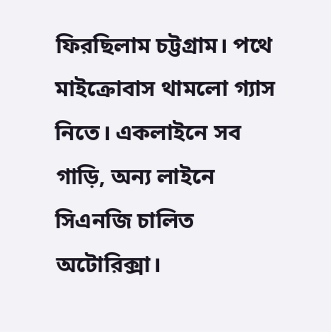ফিরছিলাম চট্টগ্রাম। পথে মাইক্রোবাস থামলো গ্যাস নিতে। একলাইনে সব গাড়ি, অন্য লাইনে সিএনজি চালিত অটোরিক্সা।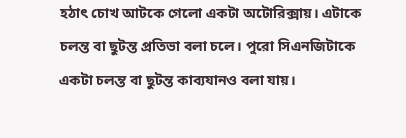হঠাৎ চোখ আটকে গেলো একটা অটোরিক্সায়। এটাকে চলন্ত বা ছুটন্ত প্রতিভা বলা চলে। পুরো সিএনজিটাকে একটা চলন্ত বা ছুটন্ত কাব্যযানও বলা যায়।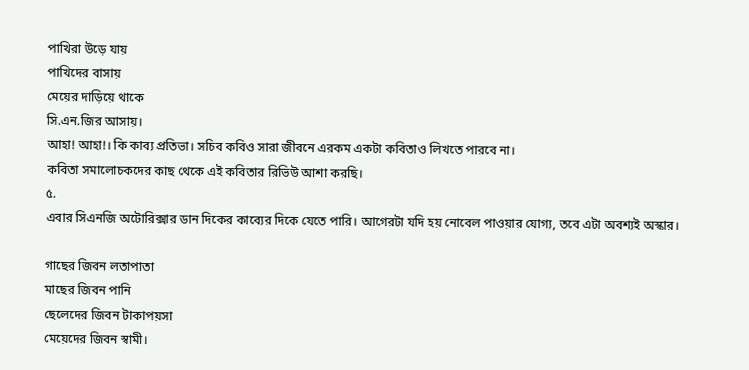পাখিরা উড়ে যায়
পাখিদের বাসায়
মেয়ের দাড়িয়ে থাকে
সি.এন.জির আসায়।
আহা! আহা!। কি কাব্য প্রতিভা। সচিব কবিও সারা জীবনে এরকম একটা কবিতাও লিখতে পারবে না।
কবিতা সমালোচকদের কাছ থেকে এই কবিতার রিভিউ আশা করছি।
৫.
এবার সিএনজি অটোরিক্সার ডান দিকের কাব্যের দিকে যেতে পারি। আগেরটা যদি হয় নোবেল পাওয়ার যোগ্য, তবে এটা অবশ্যই অস্কার।

গাছের জিবন লতাপাতা
মাছের জিবন পানি
ছেলেদের জিবন টাকাপয়সা
মেয়েদের জিবন স্বামী।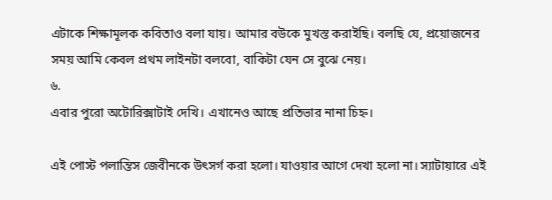এটাকে শিক্ষামূলক কবিতাও বলা যায়। আমার বউকে মুখস্ত করাইছি। বলছি যে, প্রয়োজনের সময় আমি কেবল প্রথম লাইনটা বলবো, বাকিটা যেন সে বুঝে নেয়।
৬.
এবার পুরো অটোরিক্সাটাই দেখি। এখানেও আছে প্রতিভার নানা চিহ্ন।

এই পোস্ট পলান্তিস জেবীনকে উৎসর্গ করা হলো। যাওয়ার আগে দেখা হলো না। স্যাটায়ারে এই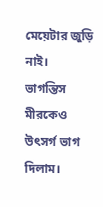মেয়েটার জুড়ি নাই।
ভাগন্তিস মীরকেও উৎসর্গ ভাগ দিলাম।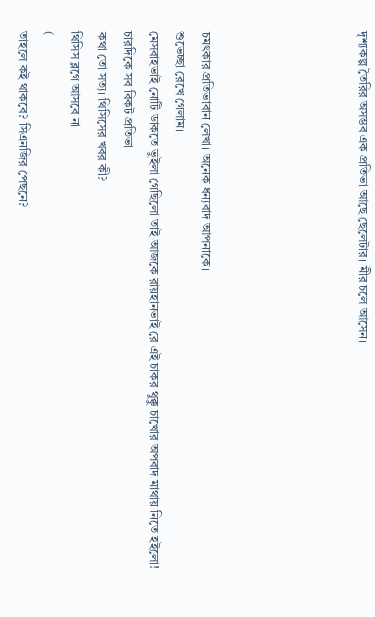দৃশ্যকল্প তৈরির অসম্ভব এক প্রতিভা আছে ছেলেটার। মীর চলে আসেন।





চমৎকার প্রতিভাবান লেখা। অনেক ধন্যবাদ আপনাকে।
শুভেচ্ছা রেখে গেলাম।
মেসবাহভাই নোটি ডাকতে ভুইলা গেছিলো তাই আজকে রায়হানভাই রে এই চাকর থুক্কু চাখোর অপবাদ মাথায় নিতে হইলো!
চারদিকে সব বিকট প্রতিভা
কথা তো সত্য। থিসিসের খবর কী?
থিসিস ব্লগে আসবে না
(
তাহলে কই থাকবে? সিএনজির পেছনে?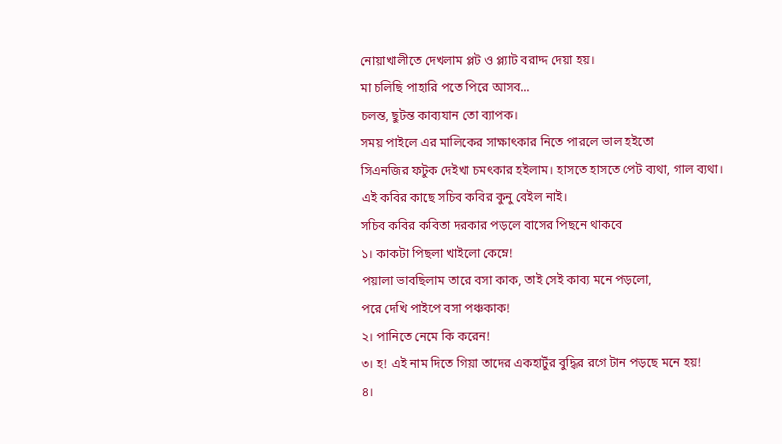নোয়াখালীতে দেখলাম প্লট ও প্ল্যাট বরাদ্দ দেয়া হয়।
মা চলিছি পাহারি পতে পিরে আসব...
চলন্ত, ছুটন্ত কাব্যযান তো ব্যাপক।
সময় পাইলে এর মালিকের সাক্ষাৎকার নিতে পারলে ভাল হইতো
সিএনজির ফটুক দেইখা চমৎকার হইলাম। হাসতে হাসতে পেট ব্যথা, গাল ব্যথা।
এই কবির কাছে সচিব কবির কুনু বেইল নাই।
সচিব কবির কবিতা দরকার পড়লে বাসের পিছনে থাকবে
১। কাকটা পিছলা খাইলো কেম্নে!
পয়ালা ভাবছিলাম তারে বসা কাক, তাই সেই কাব্য মনে পড়লো,
পরে দেখি পাইপে বসা পঞ্চকাক!
২। পানিতে নেমে কি করেন!
৩। হ! এই নাম দিতে গিয়া তাদের একহাটুঁর বুদ্ধির রগে টান পড়ছে মনে হয়!
৪।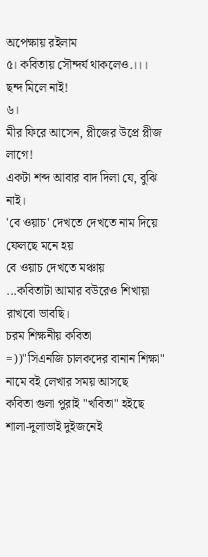অপেক্ষায় রইলাম
৫। কবিতায় সৌন্দর্য থাকলেও.।।। ছন্দ মিলে নাই!
৬।
মীর ফিরে আসেন, প্লীজের উপ্রে প্লীজ লাগে!
একটা শব্দ আবার বাদ দিলা যে, বুঝি নাই।
'বে ওয়াচ' দেখতে দেখতে নাম দিয়ে ফেলছে মনে হয়
বে ওয়াচ দেখতে মঞ্চায়
...কবিতাটা আমার বউরেও শিখায়া রাখবো ভাবছি।
চরম শিক্ষনীয় কবিতা
=))"সিএনজি চালকদের বানান শিক্ষা" নামে বই লেখার সময় আসছে
কবিতা গুলা পুরাই "খবিতা" হইছে
শালা-দুলাভাই দুইজনেই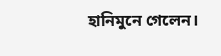হানিমুনে গেলেন।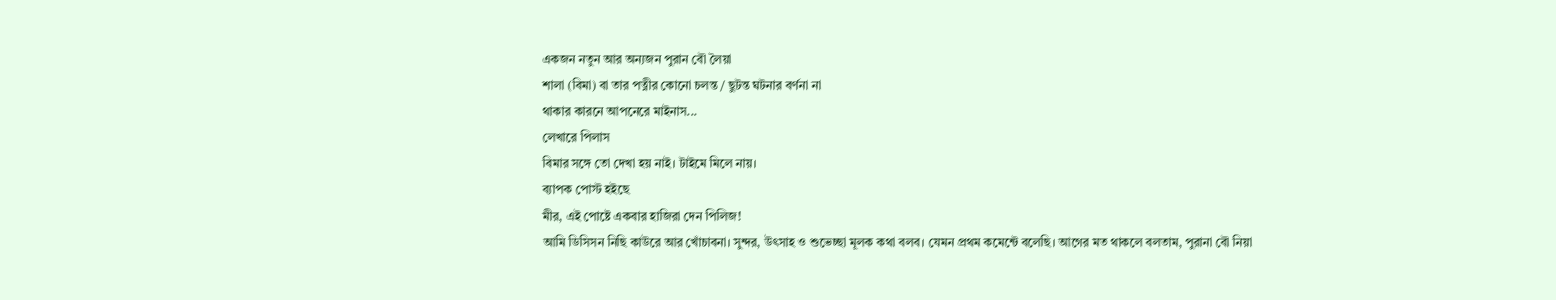একজন নতুন আর অন্যজন পুরান বৌ লৈয়া
শালা (বিমা) বা তার পত্নীর কোনো চলন্ত / ছুটন্ত ঘটনার বর্ণনা না
থাকার কারনে আপনেরে মাইনাস...
লেখারে পিলাস
বিমার সঙ্গে তো দেখা হয় নাই। টাইমে মিলে নায়।
ব্যাপক পোস্ট হইছে
মীর, এই পোষ্টে একবার হাজিরা দেন পিলিজ!
আমি ডিসিসন নিছি কাউরে আর খোঁচাবনা। সুন্দর, উৎসাহ ও শুভেচ্ছা মূলক কথা বলব। যেমন প্রথম কমেন্টে বলেছি। আগের মত থাকলে বলতাম, পুরানা বৌ নিয়া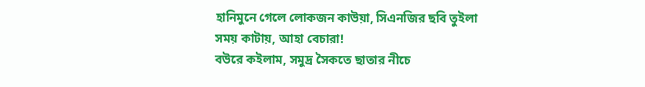হানিমুনে গেলে লোকজন কাউয়া, সিএনজির ছবি তুইলা সময় কাটায়, আহা বেচারা!
বউরে কইলাম, সমুদ্র সৈকতে ছাতার নীচে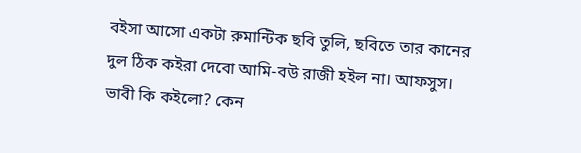বইসা আসো একটা রুমান্টিক ছবি তুলি, ছবিতে তার কানের দুল ঠিক কইরা দেবো আমি-বউ রাজী হইল না। আফসুস।
ভাবী কি কইলো? কেন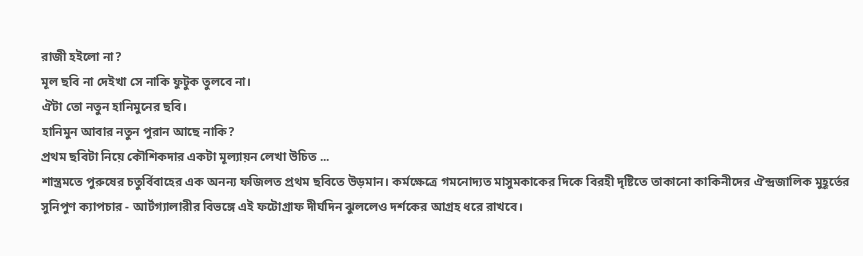রাজী হইলো না?
মূল ছবি না দেইখা সে নাকি ফুটুক তুলবে না।
ঐটা তো নতুন হানিমুনের ছবি।
হানিমুন আবার নতুন পুরান আছে নাকি?
প্রথম ছবিটা নিয়ে কৌশিকদার একটা মূল্যায়ন লেখা উচিত ...
শাস্ত্রমতে পুরুষের চতুর্বিবাহের এক অনন্য ফজিলত প্রথম ছবিতে উড়মান। কর্মক্ষেত্রে গমনোদ্যত মাসুমকাকের দিকে বিরহী দৃষ্টিতে তাকানো কাকিনীদের ঐন্দ্রজালিক মুহূর্তের সুনিপুণ ক্যাপচার - আর্টগ্যালারীর বিভঙ্গে এই ফটোগ্রাফ দীর্ঘদিন ঝুললেও দর্শকের আগ্রহ ধরে রাখবে।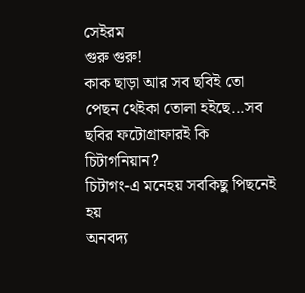সেইরম
গুরু গুরু!
কাক ছাড়া আর সব ছবিই তো পেছন থেইকা তোলা হইছে...সব ছবির ফটোগ্রাফারই কি চিটাগনিয়ান?
চিটাগং-এ মনেহয় সবকিছু পিছনেই হয়
অনবদ্য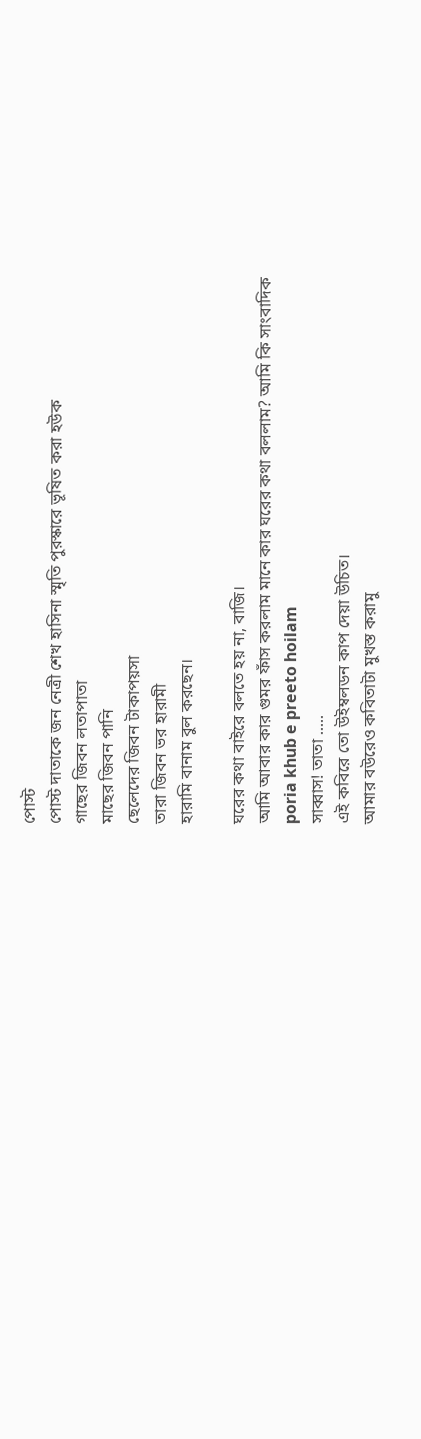পোস্ট
পোস্ট দাতাকে জন নেত্রী শেখ হাসিনা স্মৃতি পুরস্কারে ভূষিত করা হউক
গাছের জিবন লতাপাতা
মাছের জিবন পানি
ছেলেদের জিবন টাকাপয়সা
তারা জিবন ভর হারামী
হারামি বানাম বুল করছেন।

ঘরের কথা বাইরে বলতে হয় না, বাজি।
আমি আবার কার গুমর ফাঁস করলাম মানে কার ঘরের কথা বললাম? আমি কি সাংবাদিক
poria khub e preeto hoilam
সাব্বাস! তাতা .....
এই কবিরে তো উইম্বলডন কাপ দেয়া উচিত।
আমার বউরেও কবিতাটা মুখস্ত করামু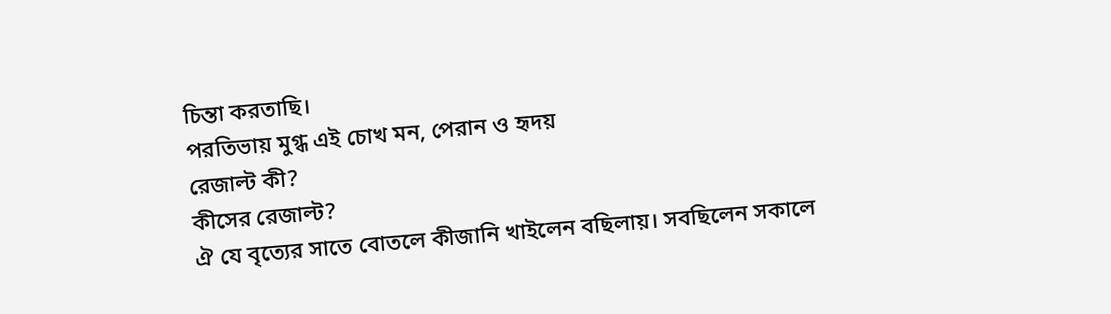চিন্তা করতাছি।
পরতিভায় মুগ্ধ এই চোখ মন, পেরান ও হৃদয়
রেজাল্ট কী?
কীসের রেজাল্ট?
ঐ যে বৃত্যের সাতে বোতলে কীজানি খাইলেন বছিলায়। সবছিলেন সকালে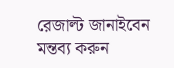রেজাল্ট জানাইবেন
মন্তব্য করুন